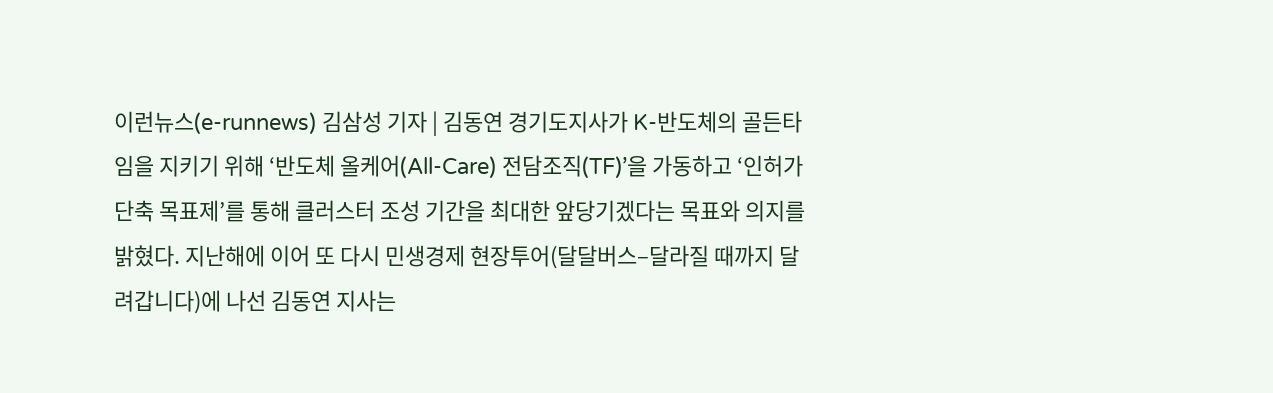이런뉴스(e-runnews) 김삼성 기자 | 김동연 경기도지사가 K-반도체의 골든타임을 지키기 위해 ‘반도체 올케어(All-Care) 전담조직(TF)’을 가동하고 ‘인허가 단축 목표제’를 통해 클러스터 조성 기간을 최대한 앞당기겠다는 목표와 의지를 밝혔다. 지난해에 이어 또 다시 민생경제 현장투어(달달버스–달라질 때까지 달려갑니다)에 나선 김동연 지사는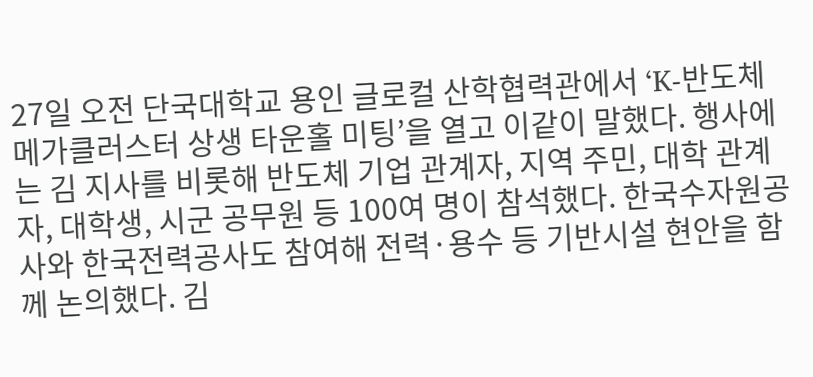27일 오전 단국대학교 용인 글로컬 산학협력관에서 ‘K-반도체 메가클러스터 상생 타운홀 미팅’을 열고 이같이 말했다. 행사에는 김 지사를 비롯해 반도체 기업 관계자, 지역 주민, 대학 관계자, 대학생, 시군 공무원 등 100여 명이 참석했다. 한국수자원공사와 한국전력공사도 참여해 전력·용수 등 기반시설 현안을 함께 논의했다. 김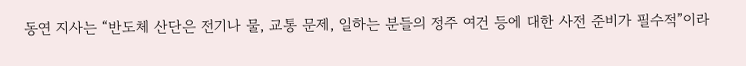동연 지사는 “반도체 산단은 전기나 물, 교통 문제, 일하는 분들의 정주 여건 등에 대한 사전 준비가 필수적”이라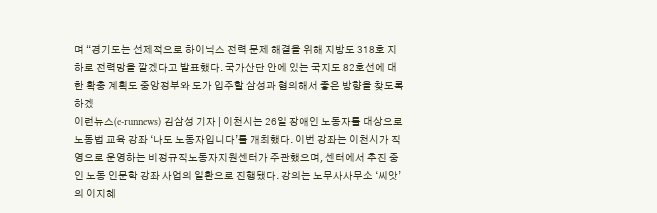며 “경기도는 선제적으로 하이닉스 전력 문제 해결을 위해 지방도 318호 지하로 전력망을 깔겠다고 발표했다. 국가산단 안에 있는 국지도 82호선에 대한 확충 계획도 중앙정부와 도가 입주할 삼성과 협의해서 좋은 방향을 찾도록 하겠
이런뉴스(e-runnews) 김삼성 기자 | 이천시는 26일 장애인 노동자를 대상으로 노동법 교육 강좌 ‘나도 노동자입니다’를 개최했다. 이번 강좌는 이천시가 직영으로 운영하는 비정규직노동자지원센터가 주관했으며, 센터에서 추진 중인 노동 인문학 강좌 사업의 일환으로 진행됐다. 강의는 노무사사무소 ‘씨앗’의 이지혜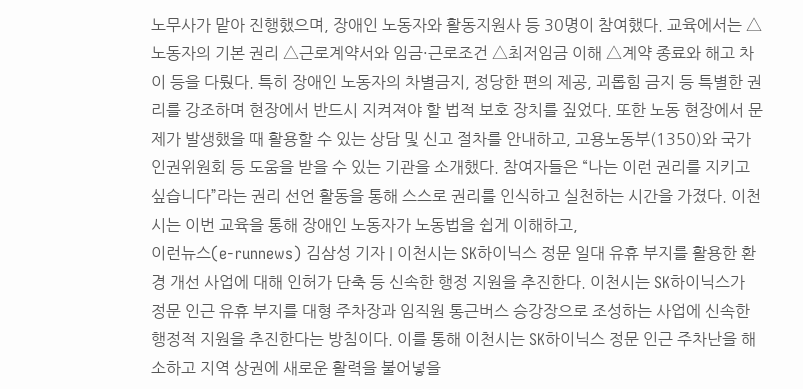노무사가 맡아 진행했으며, 장애인 노동자와 활동지원사 등 30명이 참여했다. 교육에서는 △노동자의 기본 권리 △근로계약서와 임금·근로조건 △최저임금 이해 △계약 종료와 해고 차이 등을 다뤘다. 특히 장애인 노동자의 차별금지, 정당한 편의 제공, 괴롭힘 금지 등 특별한 권리를 강조하며 현장에서 반드시 지켜져야 할 법적 보호 장치를 짚었다. 또한 노동 현장에서 문제가 발생했을 때 활용할 수 있는 상담 및 신고 절차를 안내하고, 고용노동부(1350)와 국가인권위원회 등 도움을 받을 수 있는 기관을 소개했다. 참여자들은 “나는 이런 권리를 지키고 싶습니다”라는 권리 선언 활동을 통해 스스로 권리를 인식하고 실천하는 시간을 가졌다. 이천시는 이번 교육을 통해 장애인 노동자가 노동법을 쉽게 이해하고,
이런뉴스(e-runnews) 김삼성 기자 | 이천시는 SK하이닉스 정문 일대 유휴 부지를 활용한 환경 개선 사업에 대해 인허가 단축 등 신속한 행정 지원을 추진한다. 이천시는 SK하이닉스가 정문 인근 유휴 부지를 대형 주차장과 임직원 통근버스 승강장으로 조성하는 사업에 신속한 행정적 지원을 추진한다는 방침이다. 이를 통해 이천시는 SK하이닉스 정문 인근 주차난을 해소하고 지역 상권에 새로운 활력을 불어넣을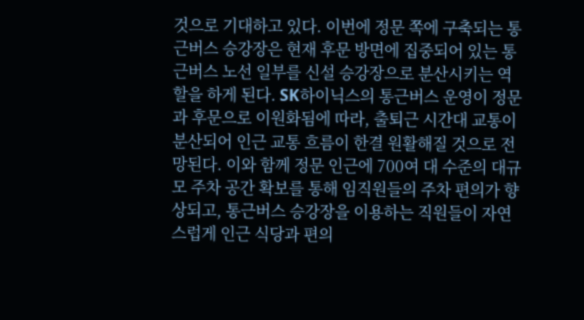것으로 기대하고 있다. 이번에 정문 쪽에 구축되는 통근버스 승강장은 현재 후문 방면에 집중되어 있는 통근버스 노선 일부를 신설 승강장으로 분산시키는 역할을 하게 된다. SK하이닉스의 통근버스 운영이 정문과 후문으로 이원화됨에 따라, 출퇴근 시간대 교통이 분산되어 인근 교통 흐름이 한결 원활해질 것으로 전망된다. 이와 함께 정문 인근에 700여 대 수준의 대규모 주차 공간 확보를 통해 임직원들의 주차 편의가 향상되고, 통근버스 승강장을 이용하는 직원들이 자연스럽게 인근 식당과 편의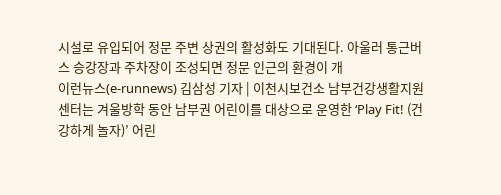시설로 유입되어 정문 주변 상권의 활성화도 기대된다. 아울러 통근버스 승강장과 주차장이 조성되면 정문 인근의 환경이 개
이런뉴스(e-runnews) 김삼성 기자 | 이천시보건소 남부건강생활지원센터는 겨울방학 동안 남부권 어린이를 대상으로 운영한 ‘Play Fit! (건강하게 놀자)’ 어린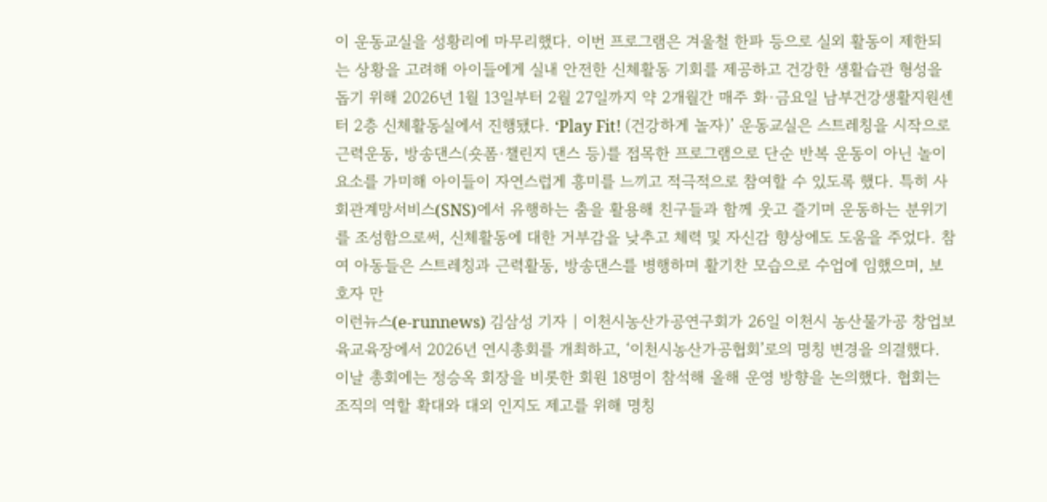이 운동교실을 성황리에 마무리했다. 이번 프로그램은 겨울철 한파 등으로 실외 활동이 제한되는 상황을 고려해 아이들에게 실내 안전한 신체활동 기회를 제공하고 건강한 생활습관 형성을 돕기 위해 2026년 1월 13일부터 2월 27일까지 약 2개월간 매주 화·금요일 남부건강생활지원센터 2층 신체활동실에서 진행됐다. ‘Play Fit! (건강하게 놀자)’ 운동교실은 스트레칭을 시작으로 근력운동, 방송댄스(숏폼·챌린지 댄스 등)를 접목한 프로그램으로 단순 반복 운동이 아닌 놀이 요소를 가미해 아이들이 자연스럽게 흥미를 느끼고 적극적으로 참여할 수 있도록 했다. 특히 사회관계망서비스(SNS)에서 유행하는 춤을 활용해 친구들과 함께 웃고 즐기며 운동하는 분위기를 조성함으로써, 신체활동에 대한 거부감을 낮추고 체력 및 자신감 향상에도 도움을 주었다. 참여 아동들은 스트레칭과 근력활동, 방송댄스를 병행하며 활기찬 모습으로 수업에 임했으며, 보호자 만
이런뉴스(e-runnews) 김삼성 기자 | 이천시농산가공연구회가 26일 이천시 농산물가공 창업보육교육장에서 2026년 연시총회를 개최하고, ‘이천시농산가공협회’로의 명칭 변경을 의결했다. 이날 총회에는 정승옥 회장을 비롯한 회원 18명이 참석해 올해 운영 방향을 논의했다. 협회는 조직의 역할 확대와 대외 인지도 제고를 위해 명칭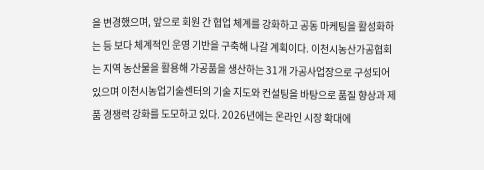을 변경했으며, 앞으로 회원 간 협업 체계를 강화하고 공동 마케팅을 활성화하는 등 보다 체계적인 운영 기반을 구축해 나갈 계획이다. 이천시농산가공협회는 지역 농산물을 활용해 가공품을 생산하는 31개 가공사업장으로 구성되어 있으며 이천시농업기술센터의 기술 지도와 컨설팅을 바탕으로 품질 향상과 제품 경쟁력 강화를 도모하고 있다. 2026년에는 온라인 시장 확대에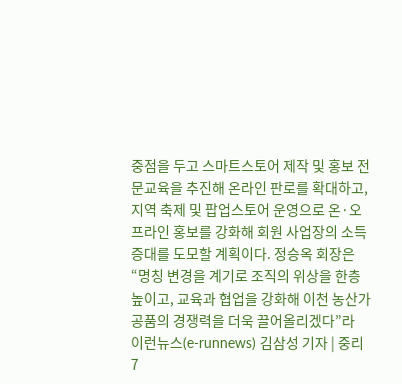중점을 두고 스마트스토어 제작 및 홍보 전문교육을 추진해 온라인 판로를 확대하고, 지역 축제 및 팝업스토어 운영으로 온·오프라인 홍보를 강화해 회원 사업장의 소득 증대를 도모할 계획이다. 정승옥 회장은 “명칭 변경을 계기로 조직의 위상을 한층 높이고, 교육과 협업을 강화해 이천 농산가공품의 경쟁력을 더욱 끌어올리겠다”라
이런뉴스(e-runnews) 김삼성 기자 | 중리 7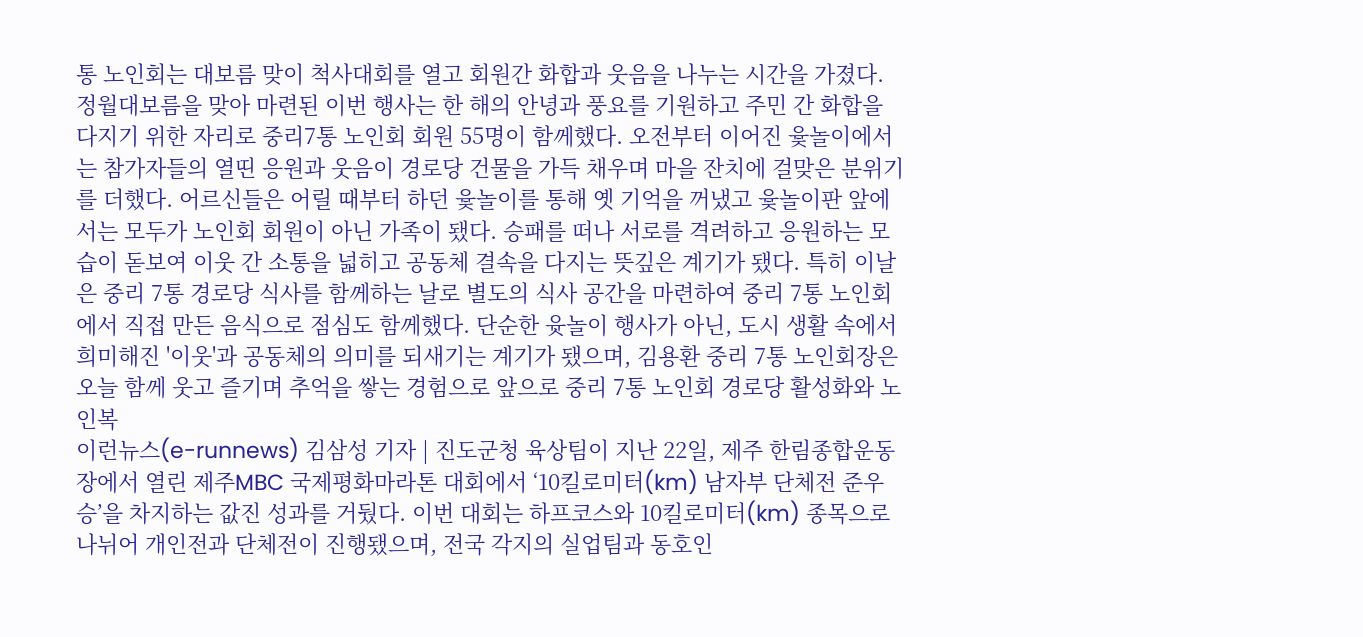통 노인회는 대보름 맞이 척사대회를 열고 회원간 화합과 웃음을 나누는 시간을 가졌다. 정월대보름을 맞아 마련된 이번 행사는 한 해의 안녕과 풍요를 기원하고 주민 간 화합을 다지기 위한 자리로 중리7통 노인회 회원 55명이 함께했다. 오전부터 이어진 윷놀이에서는 참가자들의 열띤 응원과 웃음이 경로당 건물을 가득 채우며 마을 잔치에 걸맞은 분위기를 더했다. 어르신들은 어릴 때부터 하던 윷놀이를 통해 옛 기억을 꺼냈고 윷놀이판 앞에서는 모두가 노인회 회원이 아닌 가족이 됐다. 승패를 떠나 서로를 격려하고 응원하는 모습이 돋보여 이웃 간 소통을 넓히고 공동체 결속을 다지는 뜻깊은 계기가 됐다. 특히 이날은 중리 7통 경로당 식사를 함께하는 날로 별도의 식사 공간을 마련하여 중리 7통 노인회에서 직접 만든 음식으로 점심도 함께했다. 단순한 윳놀이 행사가 아닌, 도시 생활 속에서 희미해진 '이웃'과 공동체의 의미를 되새기는 계기가 됐으며, 김용환 중리 7통 노인회장은 오늘 함께 웃고 즐기며 추억을 쌓는 경험으로 앞으로 중리 7통 노인회 경로당 활성화와 노인복
이런뉴스(e-runnews) 김삼성 기자 | 진도군청 육상팀이 지난 22일, 제주 한림종합운동장에서 열린 제주MBC 국제평화마라톤 대회에서 ‘10킬로미터(km) 남자부 단체전 준우승’을 차지하는 값진 성과를 거뒀다. 이번 대회는 하프코스와 10킬로미터(km) 종목으로 나뉘어 개인전과 단체전이 진행됐으며, 전국 각지의 실업팀과 동호인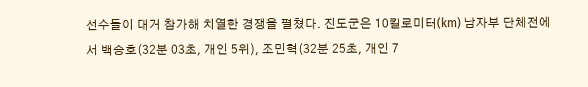선수들이 대거 참가해 치열한 경쟁을 펼쳤다. 진도군은 10킬로미터(km) 남자부 단체전에서 백승호(32분 03초, 개인 5위), 조민혁(32분 25초, 개인 7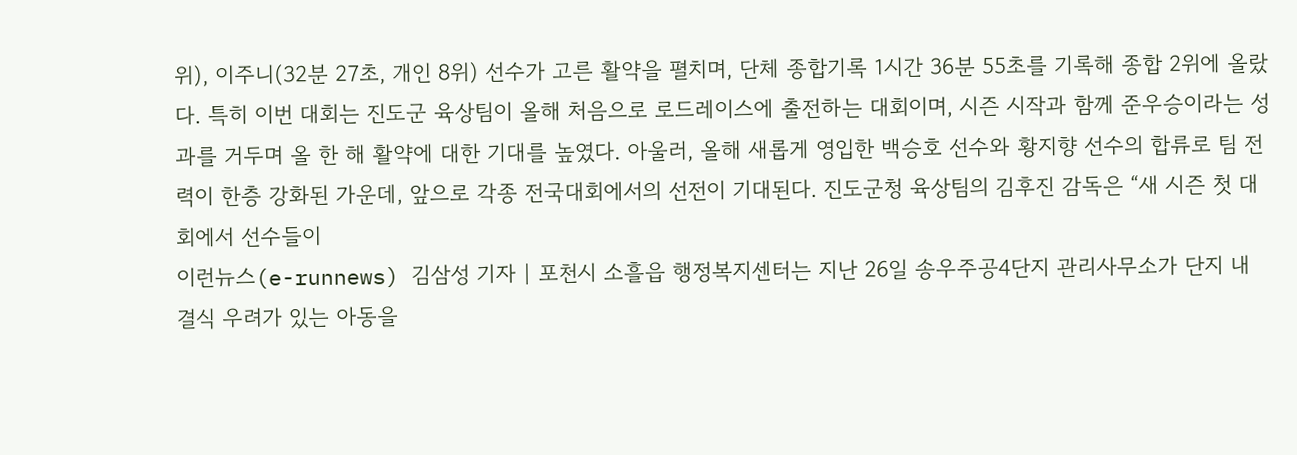위), 이주니(32분 27초, 개인 8위) 선수가 고른 활약을 펼치며, 단체 종합기록 1시간 36분 55초를 기록해 종합 2위에 올랐다. 특히 이번 대회는 진도군 육상팀이 올해 처음으로 로드레이스에 출전하는 대회이며, 시즌 시작과 함께 준우승이라는 성과를 거두며 올 한 해 활약에 대한 기대를 높였다. 아울러, 올해 새롭게 영입한 백승호 선수와 황지향 선수의 합류로 팀 전력이 한층 강화된 가운데, 앞으로 각종 전국대회에서의 선전이 기대된다. 진도군청 육상팀의 김후진 감독은 “새 시즌 첫 대회에서 선수들이
이런뉴스(e-runnews) 김삼성 기자 | 포천시 소흘읍 행정복지센터는 지난 26일 송우주공4단지 관리사무소가 단지 내 결식 우려가 있는 아동을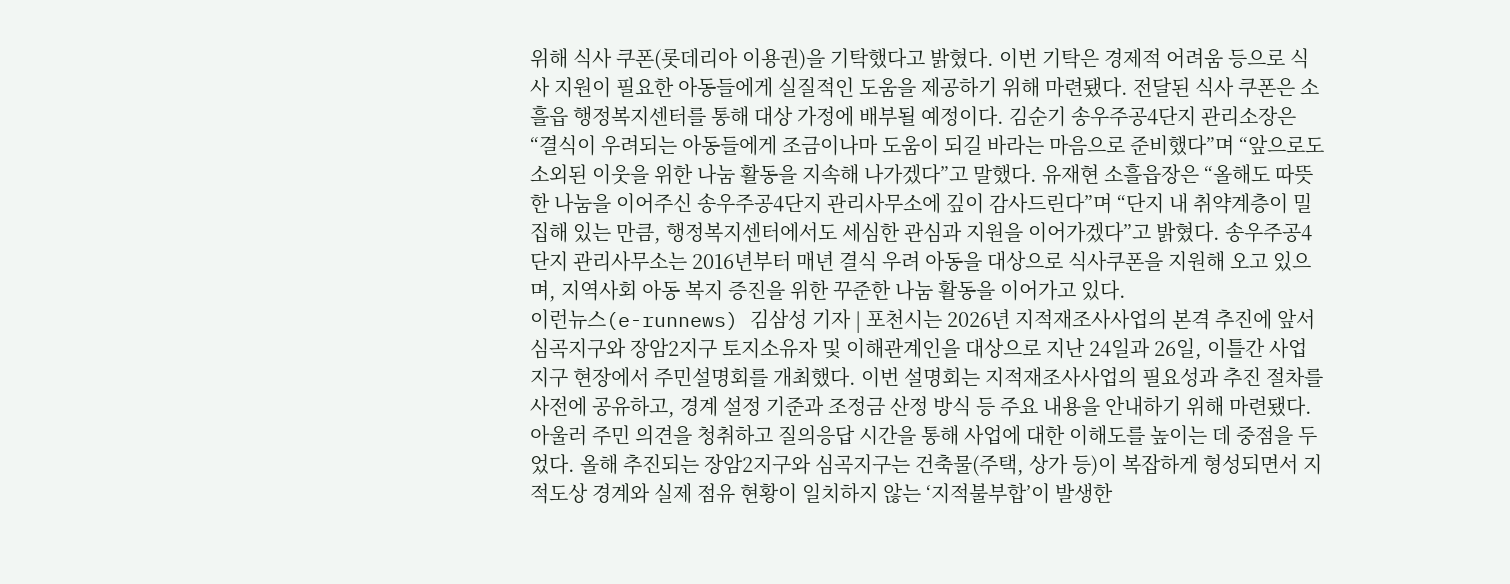위해 식사 쿠폰(롯데리아 이용권)을 기탁했다고 밝혔다. 이번 기탁은 경제적 어려움 등으로 식사 지원이 필요한 아동들에게 실질적인 도움을 제공하기 위해 마련됐다. 전달된 식사 쿠폰은 소흘읍 행정복지센터를 통해 대상 가정에 배부될 예정이다. 김순기 송우주공4단지 관리소장은 “결식이 우려되는 아동들에게 조금이나마 도움이 되길 바라는 마음으로 준비했다”며 “앞으로도 소외된 이웃을 위한 나눔 활동을 지속해 나가겠다”고 말했다. 유재현 소흘읍장은 “올해도 따뜻한 나눔을 이어주신 송우주공4단지 관리사무소에 깊이 감사드린다”며 “단지 내 취약계층이 밀집해 있는 만큼, 행정복지센터에서도 세심한 관심과 지원을 이어가겠다”고 밝혔다. 송우주공4단지 관리사무소는 2016년부터 매년 결식 우려 아동을 대상으로 식사쿠폰을 지원해 오고 있으며, 지역사회 아동 복지 증진을 위한 꾸준한 나눔 활동을 이어가고 있다.
이런뉴스(e-runnews) 김삼성 기자 | 포천시는 2026년 지적재조사사업의 본격 추진에 앞서 심곡지구와 장암2지구 토지소유자 및 이해관계인을 대상으로 지난 24일과 26일, 이틀간 사업지구 현장에서 주민설명회를 개최했다. 이번 설명회는 지적재조사사업의 필요성과 추진 절차를 사전에 공유하고, 경계 설정 기준과 조정금 산정 방식 등 주요 내용을 안내하기 위해 마련됐다. 아울러 주민 의견을 청취하고 질의응답 시간을 통해 사업에 대한 이해도를 높이는 데 중점을 두었다. 올해 추진되는 장암2지구와 심곡지구는 건축물(주택, 상가 등)이 복잡하게 형성되면서 지적도상 경계와 실제 점유 현황이 일치하지 않는 ‘지적불부합’이 발생한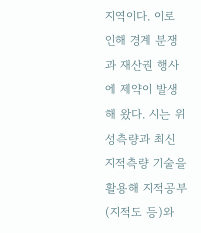지역이다. 이로 인해 경계 분쟁과 재산권 행사에 제약이 발생해 왔다. 시는 위성측량과 최신 지적측량 기술을 활용해 지적공부(지적도 등)와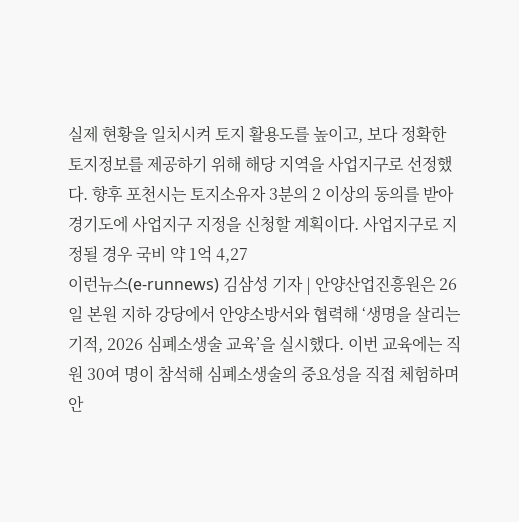실제 현황을 일치시켜 토지 활용도를 높이고, 보다 정확한 토지정보를 제공하기 위해 해당 지역을 사업지구로 선정했다. 향후 포천시는 토지소유자 3분의 2 이상의 동의를 받아 경기도에 사업지구 지정을 신청할 계획이다. 사업지구로 지정될 경우 국비 약 1억 4,27
이런뉴스(e-runnews) 김삼성 기자 | 안양산업진흥원은 26일 본원 지하 강당에서 안양소방서와 협력해 ‘생명을 살리는 기적, 2026 심폐소생술 교육’을 실시했다. 이번 교육에는 직원 30여 명이 참석해 심폐소생술의 중요성을 직접 체험하며 안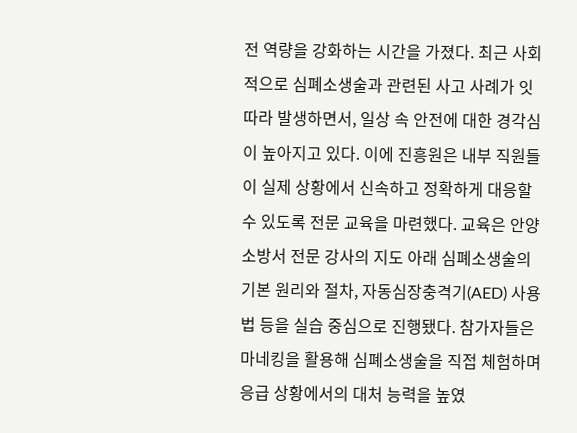전 역량을 강화하는 시간을 가졌다. 최근 사회적으로 심폐소생술과 관련된 사고 사례가 잇따라 발생하면서, 일상 속 안전에 대한 경각심이 높아지고 있다. 이에 진흥원은 내부 직원들이 실제 상황에서 신속하고 정확하게 대응할 수 있도록 전문 교육을 마련했다. 교육은 안양소방서 전문 강사의 지도 아래 심폐소생술의 기본 원리와 절차, 자동심장충격기(AED) 사용법 등을 실습 중심으로 진행됐다. 참가자들은 마네킹을 활용해 심폐소생술을 직접 체험하며 응급 상황에서의 대처 능력을 높였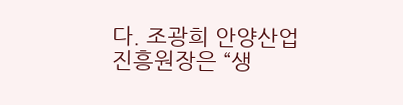다. 조광희 안양산업진흥원장은 “생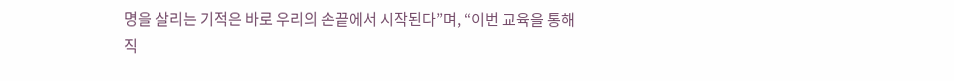명을 살리는 기적은 바로 우리의 손끝에서 시작된다”며, “이번 교육을 통해 직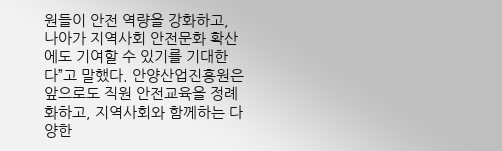원들이 안전 역량을 강화하고, 나아가 지역사회 안전문화 확산에도 기여할 수 있기를 기대한다”고 말했다. 안양산업진흥원은 앞으로도 직원 안전교육을 정례화하고, 지역사회와 함께하는 다양한